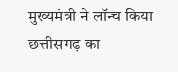मुख्यमंत्री ने लॉन्च किया छत्तीसगढ़ का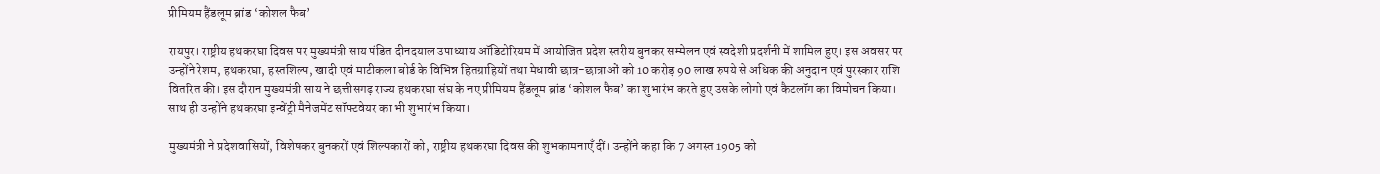प्रीमियम हैंडलूम ब्रांड ‘कोशल फैब’

रायपुर। राष्ट्रीय हथकरघा दिवस पर मुख्यमंत्री साय पंडित दीनदयाल उपाध्याय ऑडिटोरियम में आयोजित प्रदेश स्तरीय बुनकर सम्मेलन एवं स्वदेशी प्रदर्शनी में शामिल हुए। इस अवसर पर उन्होंने रेशम, हथकरघा, हस्तशिल्प, खादी एवं माटीकला बोर्ड के विभिन्न हितग्राहियों तथा मेधावी छात्र-छात्राओं को 10 करोड़ 90 लाख रुपये से अधिक की अनुदान एवं पुरस्कार राशि वितरित की। इस दौरान मुख्यमंत्री साय ने छत्तीसगढ़ राज्य हथकरघा संघ के नए प्रीमियम हैंडलूम ब्रांड ‘कोशल फैब’ का शुभारंभ करते हुए उसके लोगो एवं कैटलॉग का विमोचन किया। साथ ही उन्होंने हथकरघा इन्वेंट्री मैनेजमेंट सॉफ्टवेयर का भी शुभारंभ किया।

मुख्यमंत्री ने प्रदेशवासियों, विशेषकर बुनकरों एवं शिल्पकारों को, राष्ट्रीय हथकरघा दिवस की शुभकामनाएँ दीं। उन्होंने कहा कि 7 अगस्त 1905 को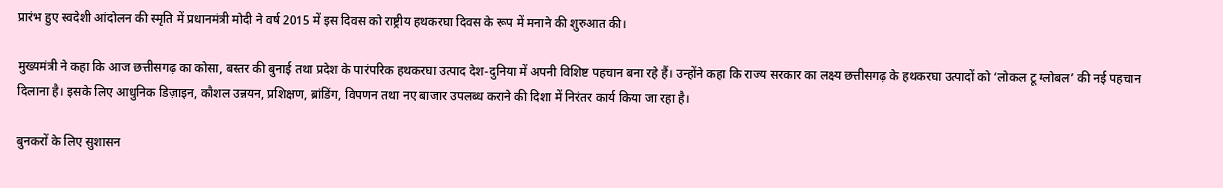प्रारंभ हुए स्वदेशी आंदोलन की स्मृति में प्रधानमंत्री मोदी ने वर्ष 2015 में इस दिवस को राष्ट्रीय हथकरघा दिवस के रूप में मनाने की शुरुआत की।

मुख्यमंत्री ने कहा कि आज छत्तीसगढ़ का कोसा, बस्तर की बुनाई तथा प्रदेश के पारंपरिक हथकरघा उत्पाद देश-दुनिया में अपनी विशिष्ट पहचान बना रहे हैं। उन्होंने कहा कि राज्य सरकार का लक्ष्य छत्तीसगढ़ के हथकरघा उत्पादों को ‘लोकल टू ग्लोबल’ की नई पहचान दिलाना है। इसके लिए आधुनिक डिज़ाइन, कौशल उन्नयन, प्रशिक्षण, ब्रांडिंग, विपणन तथा नए बाजार उपलब्ध कराने की दिशा में निरंतर कार्य किया जा रहा है।

बुनकरों के लिए सुशासन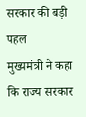सरकार की बड़ी पहल
मुख्यमंत्री ने कहा कि राज्य सरकार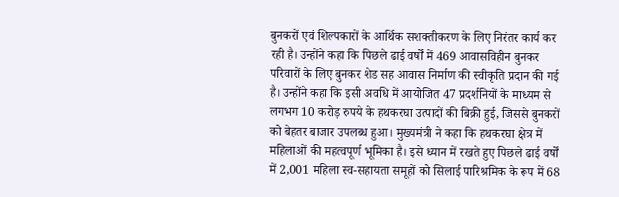बुनकरों एवं शिल्पकारों के आर्थिक सशक्तीकरण के लिए निरंतर कार्य कर रही है। उन्होंने कहा कि पिछले ढाई वर्षों में 469 आवासविहीन बुनकर परिवारों के लिए बुनकर शेड सह आवास निर्माण की स्वीकृति प्रदान की गई है। उन्होंने कहा कि इसी अवधि में आयोजित 47 प्रदर्शनियों के माध्यम से लगभग 10 करोड़ रुपये के हथकरघा उत्पादों की बिक्री हुई, जिससे बुनकरों को बेहतर बाजार उपलब्ध हुआ। मुख्यमंत्री ने कहा कि हथकरघा क्षेत्र में महिलाओं की महत्वपूर्ण भूमिका है। इसे ध्यान में रखते हुए पिछले ढाई वर्षों में 2,001 महिला स्व-सहायता समूहों को सिलाई पारिश्रमिक के रूप में 68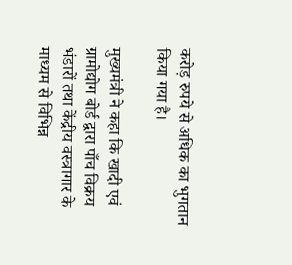करोड़ रुपये से अधिक का भुगतान किया गया है।

मुख्यमंत्री ने कहा कि खादी एवं ग्रामोद्योग बोर्ड द्वारा पाँच विक्रय भंडारों तथा केंद्रीय वस्त्रागार के माध्यम से विभिन्न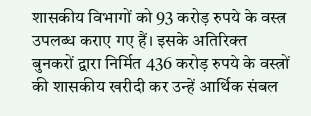शासकीय विभागों को 93 करोड़ रुपये के वस्त्र उपलब्ध कराए गए हैं। इसके अतिरिक्त बुनकरों द्वारा निर्मित 436 करोड़ रुपये के वस्त्रों की शासकीय खरीदी कर उन्हें आर्थिक संबल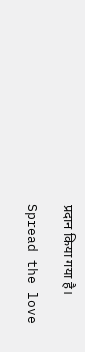प्रदान किया गया है।

Spread the love